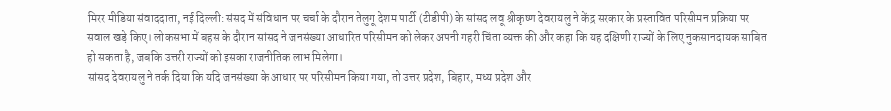मिरर मीडिया संवाददाता, नई दिल्ली: संसद में संविधान पर चर्चा के दौरान तेलुगू देशम पार्टी (टीडीपी) के सांसद लवू श्रीकृष्ण देवरायलु ने केंद्र सरकार के प्रस्तावित परिसीमन प्रक्रिया पर सवाल खड़े किए। लोकसभा में बहस के दौरान सांसद ने जनसंख्या आधारित परिसीमन को लेकर अपनी गहरी चिंता व्यक्त की और कहा कि यह दक्षिणी राज्यों के लिए नुकसानदायक साबित हो सकता है, जबकि उत्तरी राज्यों को इसका राजनीतिक लाभ मिलेगा।
सांसद देवरायलु ने तर्क दिया कि यदि जनसंख्या के आधार पर परिसीमन किया गया, तो उत्तर प्रदेश, बिहार, मध्य प्रदेश और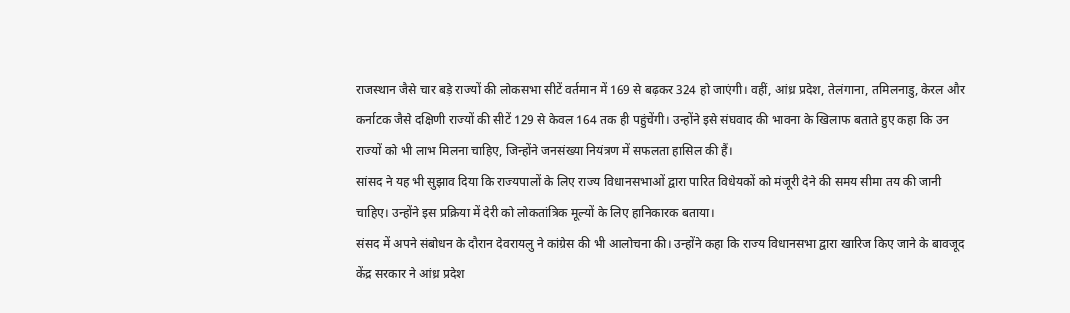राजस्थान जैसे चार बड़े राज्यों की लोकसभा सीटें वर्तमान में 169 से बढ़कर 324 हो जाएंगी। वहीं, आंध्र प्रदेश, तेलंगाना, तमिलनाडु, केरल और कर्नाटक जैसे दक्षिणी राज्यों की सीटें 129 से केवल 164 तक ही पहुंचेंगी। उन्होंने इसे संघवाद की भावना के खिलाफ बताते हुए कहा कि उन राज्यों को भी लाभ मिलना चाहिए, जिन्होंने जनसंख्या नियंत्रण में सफलता हासिल की हैं।
सांसद ने यह भी सुझाव दिया कि राज्यपालों के लिए राज्य विधानसभाओं द्वारा पारित विधेयकों को मंजूरी देने की समय सीमा तय की जानी चाहिए। उन्होंने इस प्रक्रिया में देरी को लोकतांत्रिक मूल्यों के लिए हानिकारक बताया।
संसद में अपने संबोधन के दौरान देवरायलु ने कांग्रेस की भी आलोचना की। उन्होंने कहा कि राज्य विधानसभा द्वारा खारिज किए जाने के बावजूद केंद्र सरकार ने आंध्र प्रदेश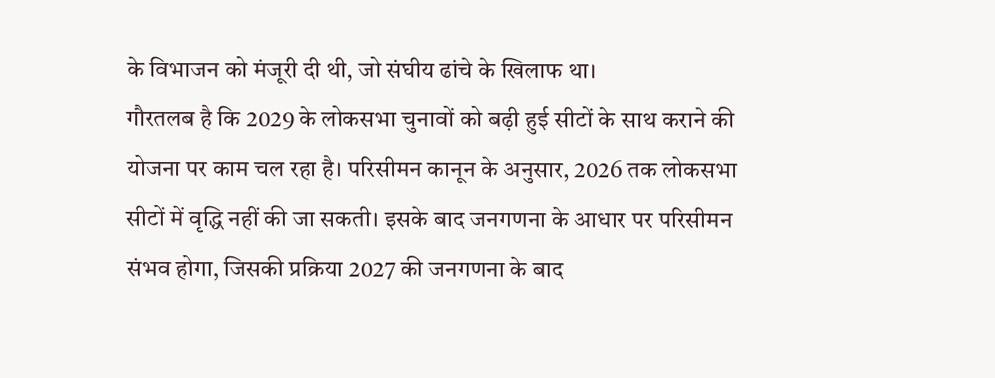के विभाजन को मंजूरी दी थी, जो संघीय ढांचे के खिलाफ था।
गौरतलब है कि 2029 के लोकसभा चुनावों को बढ़ी हुई सीटों के साथ कराने की योजना पर काम चल रहा है। परिसीमन कानून के अनुसार, 2026 तक लोकसभा सीटों में वृद्धि नहीं की जा सकती। इसके बाद जनगणना के आधार पर परिसीमन संभव होगा, जिसकी प्रक्रिया 2027 की जनगणना के बाद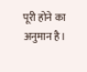पूरी होने का अनुमान है।